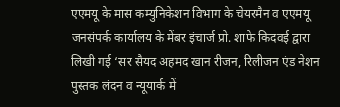एएमयू के मास कम्युनिकेशन विभाग के चेयरमैन व एएमयू जनसंपर्क कार्यालय के मेंबर इंचार्ज प्रो. शाफे किदवई द्वारा लिखी गई ‘सर सैयद अहमद खान रीजन, रिलीजन एंड नेशन पुस्तक लंदन व न्यूयार्क में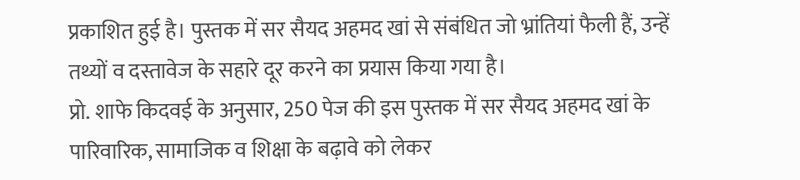प्रकाशित हुई है। पुस्तक में सर सैयद अहमद खां से संबंधित जो भ्रांतियां फैली हैं, उन्हें तथ्यों व दस्तावेज के सहारे दूर करने का प्रयास किया गया है।
प्रो. शाफे किदवई के अनुसार, 250 पेज की इस पुस्तक में सर सैयद अहमद खां के पारिवारिक, सामाजिक व शिक्षा के बढ़ावे को लेकर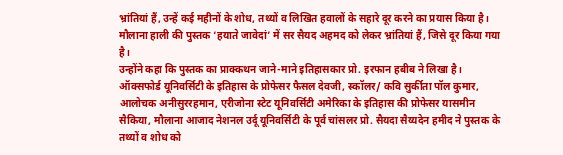भ्रांतियां हैं, उन्हें कई महीनों के शोध, तथ्यों व लिखित हवालों के सहारे दूर करने का प्रयास किया है। मौलाना हाली की पुस्तक ‘हयाते जावेदां’ में सर सैयद अहमद को लेकर भ्रांतियां हैं, जिसे दूर किया गया है।
उन्होंने कहा कि पुस्तक का प्राक्कथन जाने-माने इतिहासकार प्रो. इरफान हबीब ने लिखा है। ऑक्सफोर्ड यूनिवर्सिटी के इतिहास के प्रोफेसर फैसल देवजी, स्कॉलर/ कवि सुर्कीता पॉल कुमार, आलोचक अनीसुररहमान, एरीजोना स्टेट यूनिवर्सिटी अमेरिका के इतिहास की प्रोफेसर यासमीन सैकिया, मौलाना आजाद नेशनल उर्दू यूनिवर्सिटी के पूर्व चांसलर प्रो. सैयदा सैय्यदेन हमीद ने पुस्तक के तथ्यों व शोध को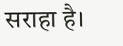सराहा है।